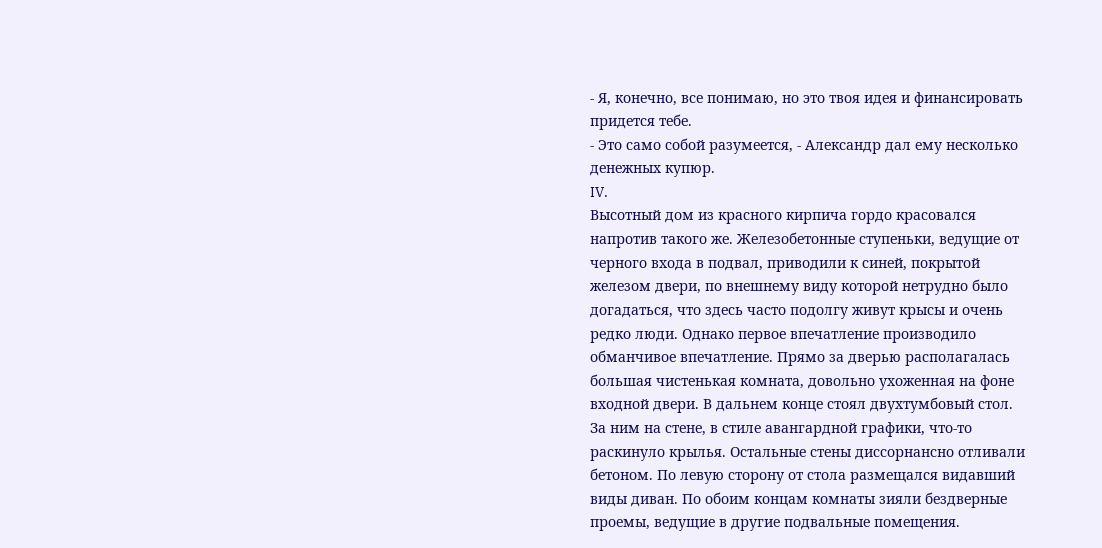- Я, конечно, все понимаю, но это твоя идея и финансировать придется тебе.
- Это само собой разумеется, - Александр дал ему несколько денежных купюр.
IV.
Высотный дом из красного кирпича гордо красовался напротив такого же. Железобетонные ступеньки, ведущие от черного входа в подвал, приводили к синей, покрытой железом двери, по внешнему виду которой нетрудно было догадаться, что здесь часто подолгу живут крысы и очень редко люди. Однако первое впечатление производило обманчивое впечатление. Прямо за дверью располагалась большая чистенькая комната, довольно ухоженная на фоне входной двери. В дальнем конце стоял двухтумбовый стол. За ним на стене, в стиле авангардной графики, что-то раскинуло крылья. Остальные стены диссорнансно отливали бетоном. По левую сторону от стола размещался видавший виды диван. По обоим концам комнаты зияли бездверные проемы, ведущие в другие подвальные помещения.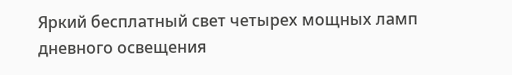Яркий бесплатный свет четырех мощных ламп дневного освещения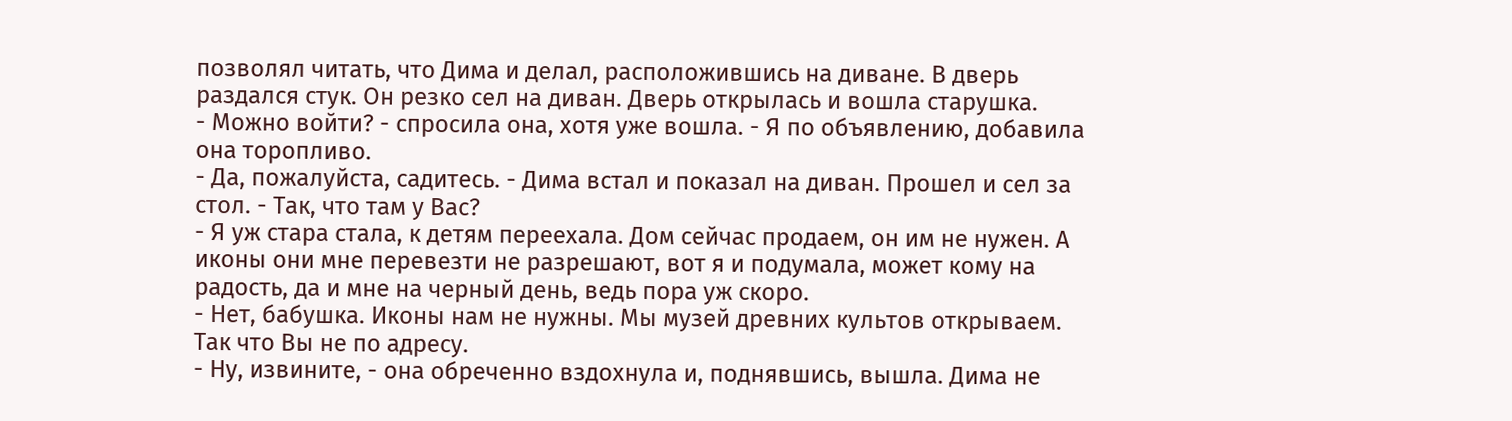позволял читать, что Дима и делал, расположившись на диване. В дверь раздался стук. Он резко сел на диван. Дверь открылась и вошла старушка.
- Можно войти? - спросила она, хотя уже вошла. - Я по объявлению, добавила она торопливо.
- Да, пожалуйста, садитесь. - Дима встал и показал на диван. Прошел и сел за стол. - Так, что там у Вас?
- Я уж стара стала, к детям переехала. Дом сейчас продаем, он им не нужен. А иконы они мне перевезти не разрешают, вот я и подумала, может кому на радость, да и мне на черный день, ведь пора уж скоро.
- Нет, бабушка. Иконы нам не нужны. Мы музей древних культов открываем. Так что Вы не по адресу.
- Ну, извините, - она обреченно вздохнула и, поднявшись, вышла. Дима не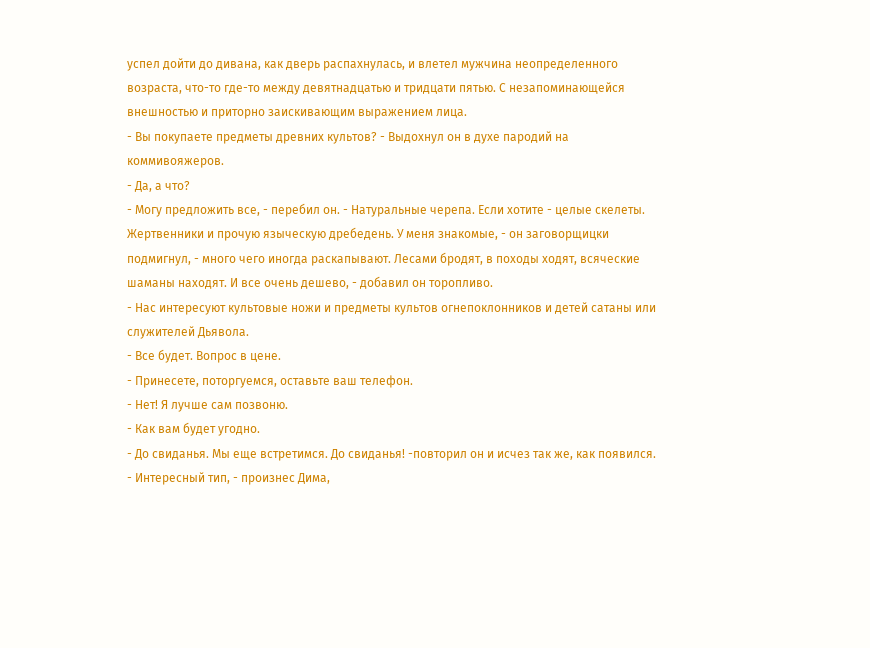успел дойти до дивана, как дверь распахнулась, и влетел мужчина неопределенного возраста, что-то где-то между девятнадцатью и тридцати пятью. С незапоминающейся внешностью и приторно заискивающим выражением лица.
- Вы покупаете предметы древних культов? - Выдохнул он в духе пародий на коммивояжеров.
- Да, а что?
- Могу предложить все, - перебил он. - Натуральные черепа. Если хотите - целые скелеты. Жертвенники и прочую языческую дребедень. У меня знакомые, - он заговорщицки подмигнул, - много чего иногда раскапывают. Лесами бродят, в походы ходят, всяческие шаманы находят. И все очень дешево, - добавил он торопливо.
- Нас интересуют культовые ножи и предметы культов огнепоклонников и детей сатаны или служителей Дьявола.
- Все будет. Вопрос в цене.
- Принесете, поторгуемся, оставьте ваш телефон.
- Нет! Я лучше сам позвоню.
- Как вам будет угодно.
- До свиданья. Мы еще встретимся. До свиданья! -повторил он и исчез так же, как появился.
- Интересный тип, - произнес Дима,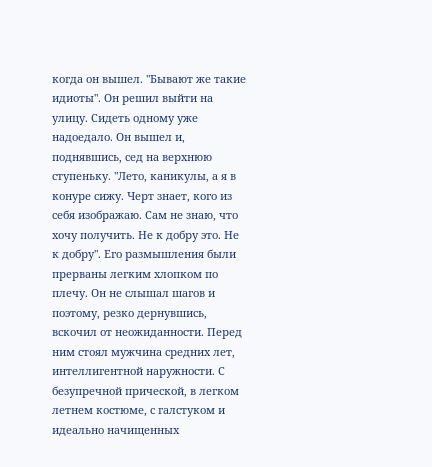когда он вышел. "Бывают же такие идиоты". Он решил выйти на улицу. Сидеть одному уже надоедало. Он вышел и, поднявшись, сед на верхнюю ступеньку. "Лето, каникулы, а я в конуре сижу. Черт знает, кого из себя изображаю. Сам не знаю, что хочу получить. Не к добру это. Не к добру". Его размышления были прерваны легким хлопком по плечу. Он не слышал шагов и поэтому, резко дернувшись, вскочил от неожиданности. Перед ним стоял мужчина средних лет, интеллигентной наружности. С безупречной прической, в легком летнем костюме, с галстуком и идеально начищенных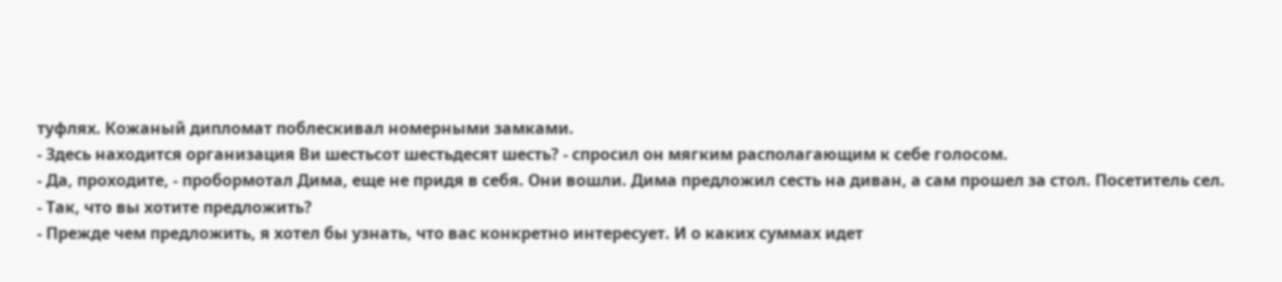туфлях. Кожаный дипломат поблескивал номерными замками.
- Здесь находится организация Ви шестьсот шестьдесят шесть? - спросил он мягким располагающим к себе голосом.
- Да, проходите, - пробормотал Дима, еще не придя в себя. Они вошли. Дима предложил сесть на диван, а сам прошел за стол. Посетитель сел.
- Так, что вы хотите предложить?
- Прежде чем предложить, я хотел бы узнать, что вас конкретно интересует. И о каких суммах идет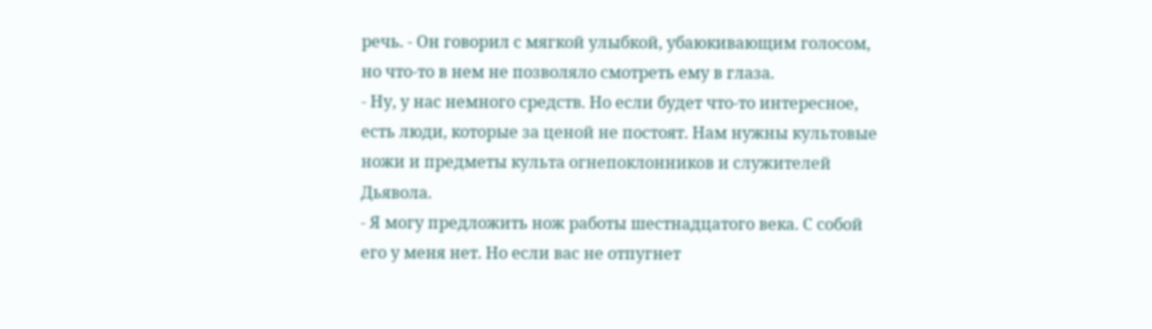речь. - Он говорил с мягкой улыбкой, убаюкивающим голосом, но что-то в нем не позволяло смотреть ему в глаза.
- Ну, у нас немного средств. Но если будет что-то интересное, есть люди, которые за ценой не постоят. Нам нужны культовые ножи и предметы культа огнепоклонников и служителей Дьявола.
- Я могу предложить нож работы шестнадцатого века. С собой его у меня нет. Но если вас не отпугнет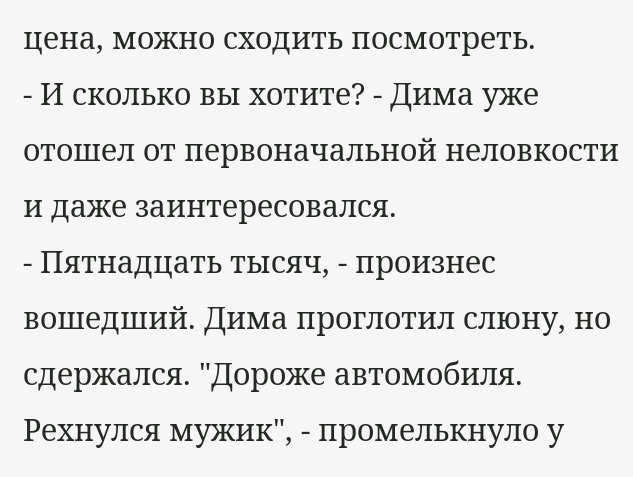цена, можно сходить посмотреть.
- И сколько вы хотите? - Дима уже отошел от первоначальной неловкости и даже заинтересовался.
- Пятнадцать тысяч, - произнес вошедший. Дима проглотил слюну, но сдержался. "Дороже автомобиля. Рехнулся мужик", - промелькнуло у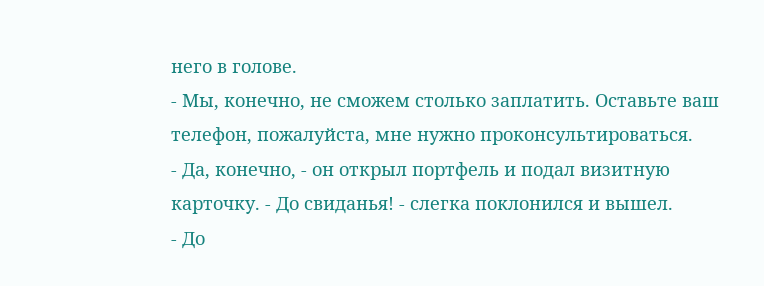него в голове.
- Мы, конечно, не сможем столько заплатить. Оставьте ваш телефон, пожалуйста, мне нужно проконсультироваться.
- Да, конечно, - он открыл портфель и подал визитную карточку. - До свиданья! - слегка поклонился и вышел.
- До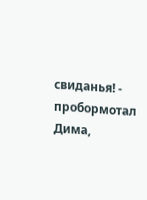свиданья! - пробормотал Дима,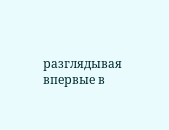разглядывая впервые в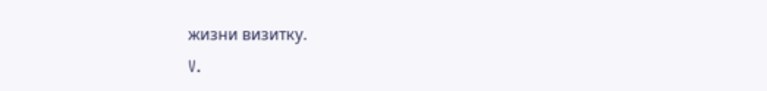жизни визитку.
V.